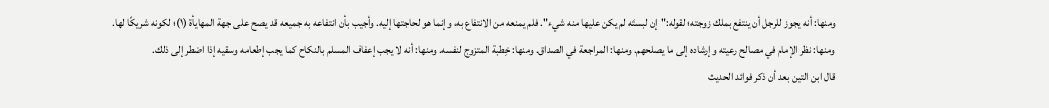ومنها: أنه يجوز للرجل أن ينتفع بملك زوجته؛ لقوله:"إن لبستَه لم يكن عليها منه شيء". فلم يمنعه من الانتفاع به، وإنما هو لحاجتها إليه. وأجيب بأن انتفاعه به جميعه قد يصح على جهة المهايأة (١)؛ لكونه شريكًا لها.
ومنها: نظر الإمام في مصالح رعيته وإرشاده إلى ما يصلحهم. ومنها: المراجعة في الصداق. ومنها: خِطبة المتزوج لنفسه. ومنها: أنه لا يجب إعفاف المسلم بالنكاح كما يجب إطعامه وسقيه إذا اضطر إلى ذلك.
قال ابن التين بعد أن ذكر فوائد الحديث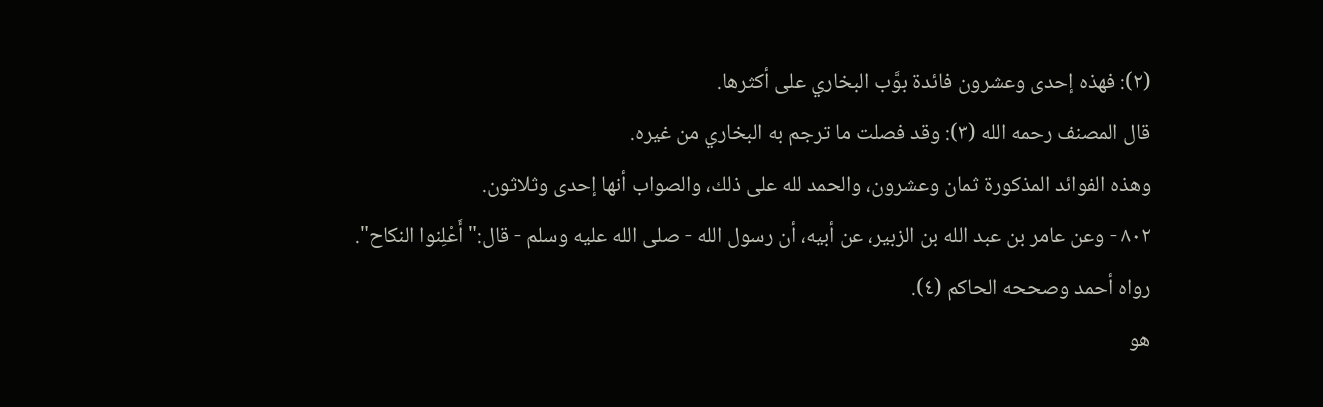(٢): فهذه إحدى وعشرون فائدة بوَّب البخاري على أكثرها.
قال المصنف رحمه الله (٣): وقد فصلت ما ترجم به البخاري من غيره.
وهذه الفوائد المذكورة ثمان وعشرون، والحمد لله على ذلك، والصواب أنها إحدى وثلاثون.
٨٠٢ - وعن عامر بن عبد الله بن الزبير، عن أبيه، أن رسول الله - صلى الله عليه وسلم - قال:"أَعْلِنوا النكاح". رواه أحمد وصححه الحاكم (٤).
هو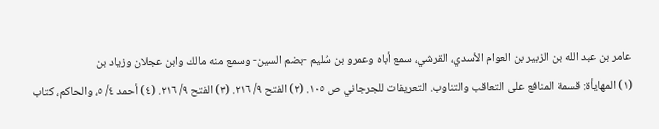عامر بن عبد الله بن الزبير بن العوام الأسدي، القرشي، سمع أباه وعمرو بن سُليم -بضم السين- وسمع منه مالك وابن عجلان وزياد بن
(١) المهايأة: قسمة المنافع على التعاقب والتناوب. التعريفات للجرجاني ص ١٠٥. (٢) الفتح ٩/ ٢١٦. (٣) الفتح ٩/ ٢١٦. (٤) أحمد ٤/ ٥، والحاكم، كتاب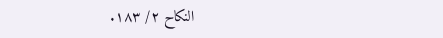النكاح ٢/ ١٨٣.